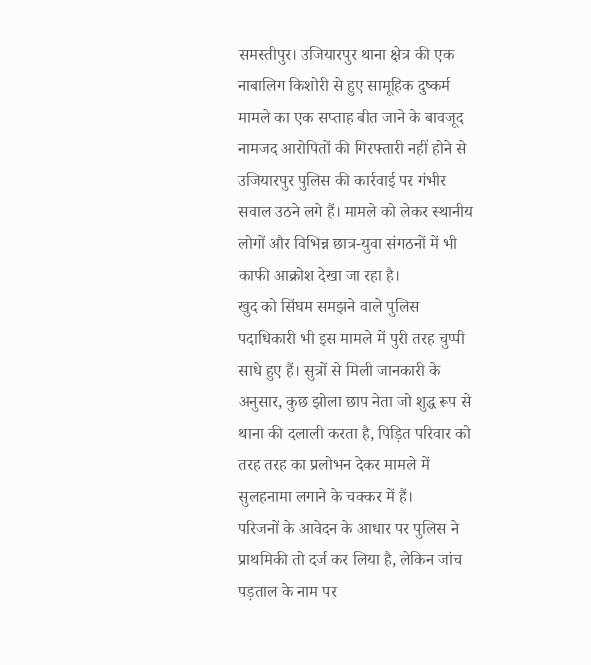समस्तीपुर। उजियारपुर थाना क्षेत्र की एक नाबालिग किशोरी से हुए सामूहिक दुष्कर्म मामले का एक सप्ताह बीत जाने के बावजूद नामजद आरोपितों की गिरफ्तारी नहीं होने से उजियारपुर पुलिस की कार्रवाई पर गंभीर सवाल उठने लगे हैं। मामले को लेकर स्थानीय लोगों और विभिन्न छात्र-युवा संगठनों में भी काफी आक्रोश देखा जा रहा है।
खुद को सिंघम समझने वाले पुलिस पदाधिकारी भी इस मामले में पुरी तरह चुप्पी साधे हुए हैं। सुत्रों से मिली जानकारी के अनुसार, कुछ झोला छाप नेता जो शुद्ध रूप से थाना की दलाली करता है, पिड़ित परिवार को तरह तरह का प्रलोभन देकर मामले में सुलहनामा लगाने के चक्कर में हैं।
परिजनों के आवेदन के आधार पर पुलिस ने प्राथमिकी तो दर्ज कर लिया है, लेकिन जांच पड़ताल के नाम पर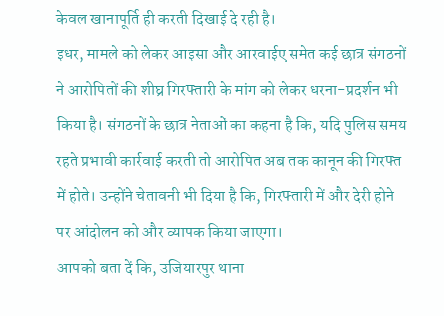केवल खानापूर्ति ही करती दिखाई दे रही है।
इधर, मामले को लेकर आइसा और आरवाईए समेत कई छात्र संगठनों ने आरोपितों की शीघ्र गिरफ्तारी के मांग को लेकर धरना-प्रदर्शन भी किया है। संगठनों के छात्र नेताओं का कहना है कि, यदि पुलिस समय रहते प्रभावी कार्रवाई करती तो आरोपित अब तक कानून की गिरफ्त में होते। उन्होंने चेतावनी भी दिया है कि, गिरफ्तारी में और देरी होने पर आंदोलन को और व्यापक किया जाएगा।
आपको बता दें कि, उजियारपुर थाना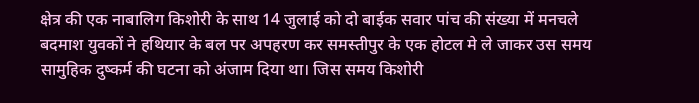क्षेत्र की एक नाबालिग किशोरी के साथ 14 जुलाई को दो बाईक सवार पांच की संख्या में मनचले बदमाश युवकों ने हथियार के बल पर अपहरण कर समस्तीपुर के एक होटल मे ले जाकर उस समय सामुहिक दुष्कर्म की घटना को अंजाम दिया था। जिस समय किशोरी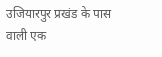उजियारपुर प्रखंड के पास वाली एक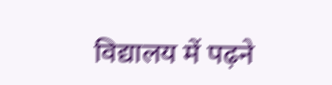विद्यालय में पढ़ने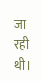जा रही थी।